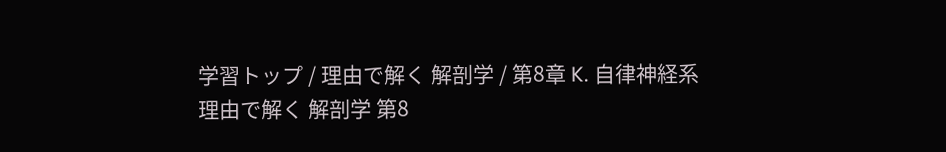学習トップ / 理由で解く 解剖学 / 第8章 K. 自律神経系
理由で解く 解剖学 第8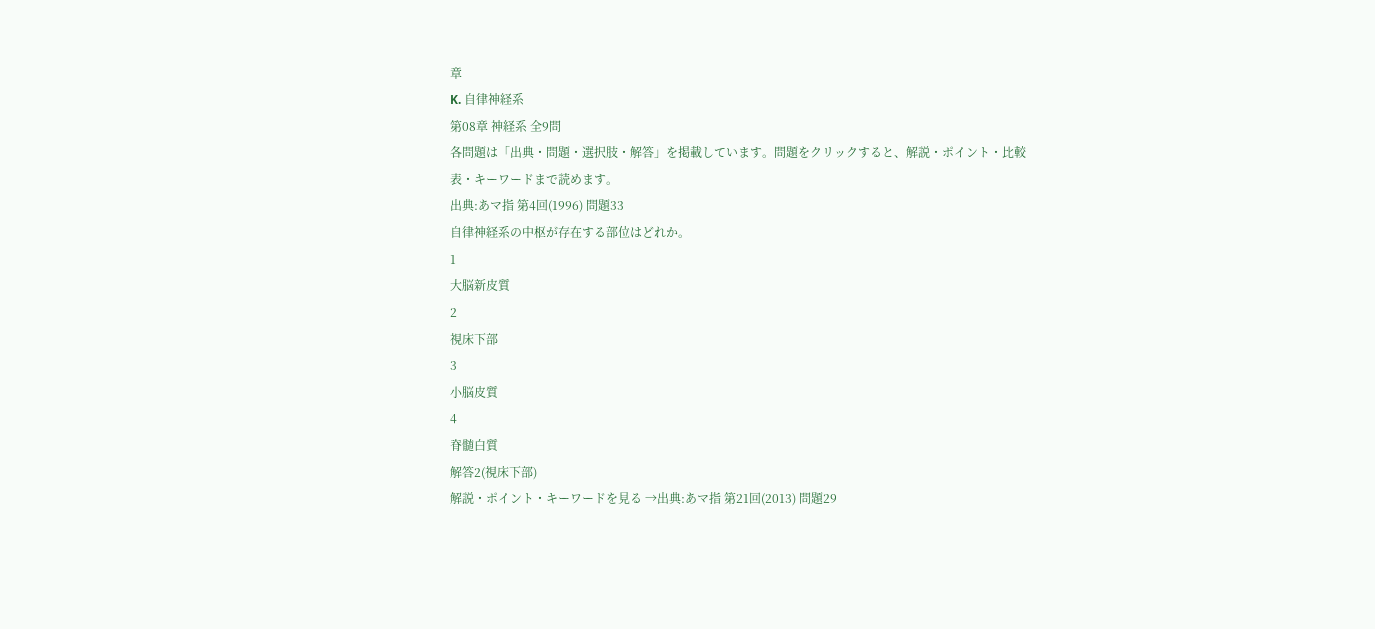章
K. 自律神経系
第08章 神経系 全9問
各問題は「出典・問題・選択肢・解答」を掲載しています。問題をクリックすると、解説・ポイント・比較表・キーワードまで読めます。
出典:あマ指 第4回(1996) 問題33
自律神経系の中枢が存在する部位はどれか。
1
大脳新皮質
2
視床下部
3
小脳皮質
4
脊髄白質
解答2(視床下部)
解説・ポイント・キーワードを見る →出典:あマ指 第21回(2013) 問題29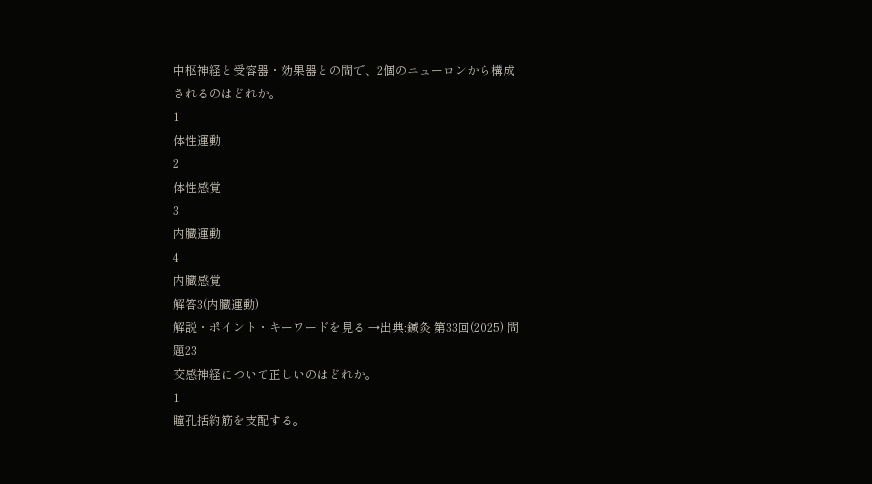中枢神経と受容器・効果器との間で、2個のニューロンから構成されるのはどれか。
1
体性運動
2
体性感覚
3
内臓運動
4
内臓感覚
解答3(内臓運動)
解説・ポイント・キーワードを見る →出典:鍼灸 第33回(2025) 問題23
交感神経について正しいのはどれか。
1
瞳孔括約筋を支配する。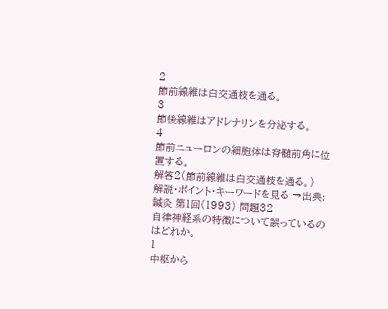2
節前線維は白交通枝を通る。
3
節後線維はアドレナリンを分泌する。
4
節前ニューロンの細胞体は脊髄前角に位置する。
解答2(節前線維は白交通枝を通る。)
解説・ポイント・キーワードを見る →出典:鍼灸 第1回(1993) 問題32
自律神経系の特徴について誤っているのはどれか。
1
中枢から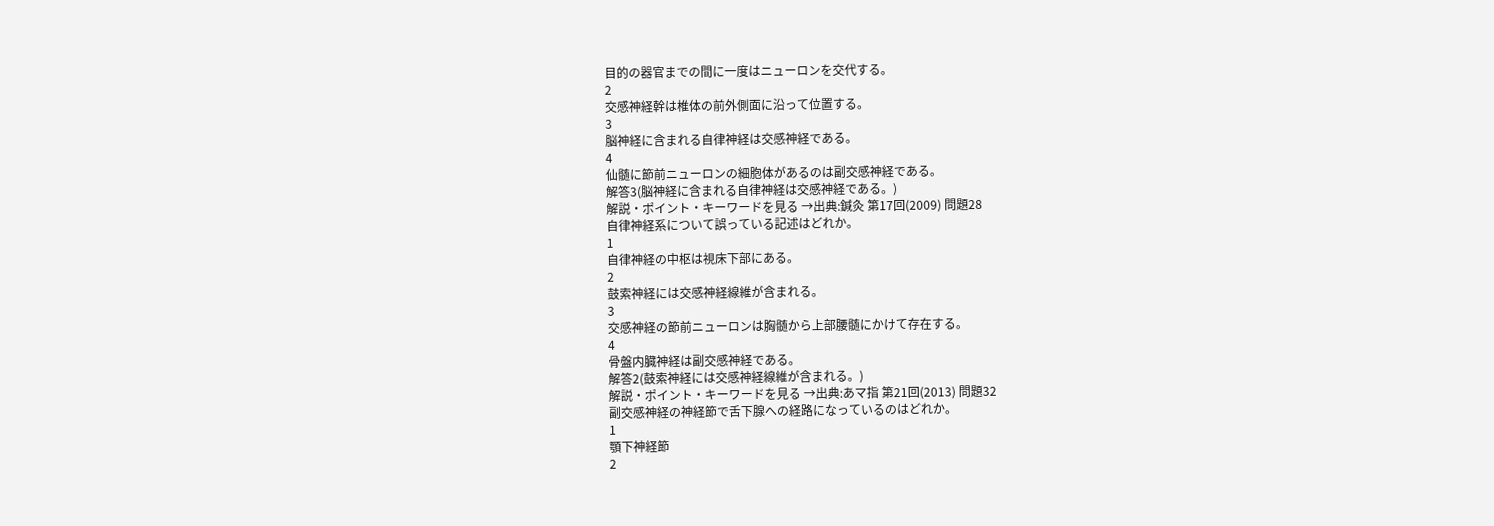目的の器官までの間に一度はニューロンを交代する。
2
交感神経幹は椎体の前外側面に沿って位置する。
3
脳神経に含まれる自律神経は交感神経である。
4
仙髄に節前ニューロンの細胞体があるのは副交感神経である。
解答3(脳神経に含まれる自律神経は交感神経である。)
解説・ポイント・キーワードを見る →出典:鍼灸 第17回(2009) 問題28
自律神経系について誤っている記述はどれか。
1
自律神経の中枢は視床下部にある。
2
鼓索神経には交感神経線維が含まれる。
3
交感神経の節前ニューロンは胸髄から上部腰髄にかけて存在する。
4
骨盤内臓神経は副交感神経である。
解答2(鼓索神経には交感神経線維が含まれる。)
解説・ポイント・キーワードを見る →出典:あマ指 第21回(2013) 問題32
副交感神経の神経節で舌下腺への経路になっているのはどれか。
1
顎下神経節
2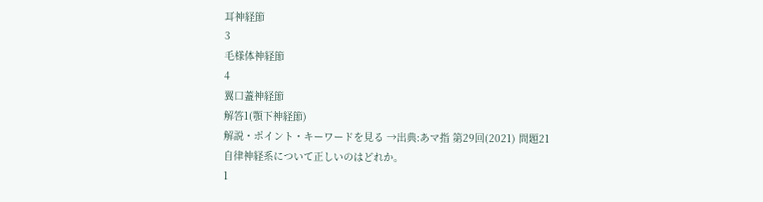耳神経節
3
毛様体神経節
4
翼口蓋神経節
解答1(顎下神経節)
解説・ポイント・キーワードを見る →出典:あマ指 第29回(2021) 問題21
自律神経系について正しいのはどれか。
1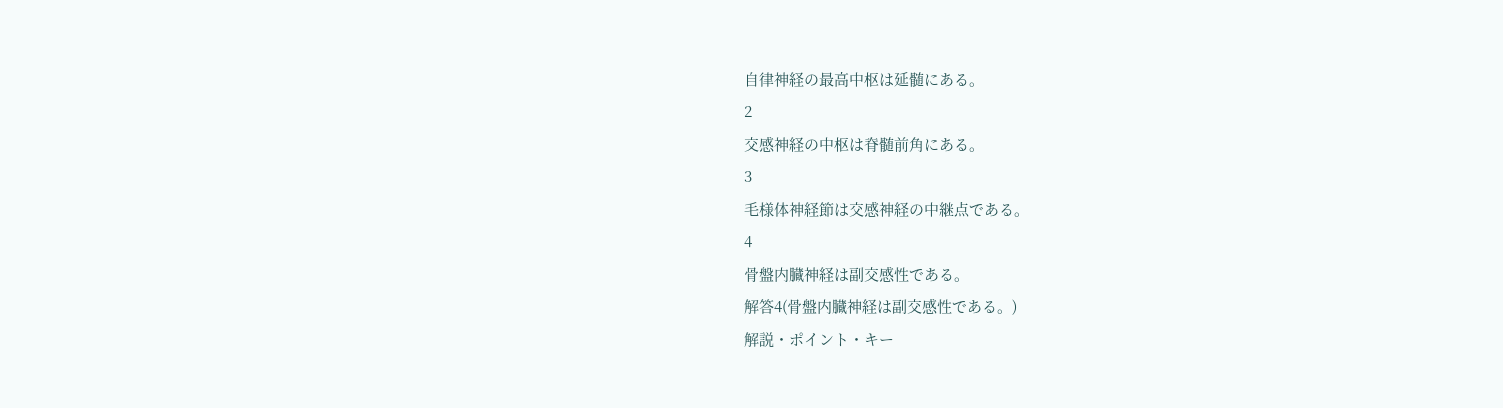自律神経の最高中枢は延髄にある。
2
交感神経の中枢は脊髄前角にある。
3
毛様体神経節は交感神経の中継点である。
4
骨盤内臓神経は副交感性である。
解答4(骨盤内臓神経は副交感性である。)
解説・ポイント・キー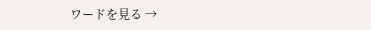ワードを見る →